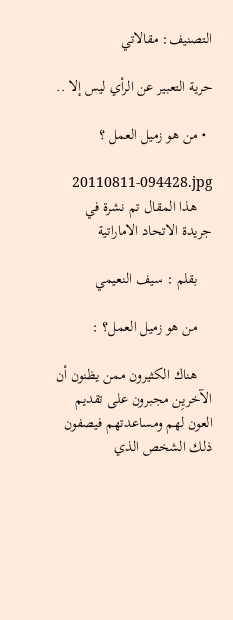التصنيف: مقالاتي

حرية التعبير عن الرأي ليس إلا ..

  • من هو زميل العمل ؟

    20110811-094428.jpg
    هذا المقال تم نشرة في جريدة الاتحاد الاماراتية

    بقلم : سيف النعيمي

    من هو زميل العمل؟ :

    هناك الكثيرون ممن يظنون أن الآخريِن مجبرون على تقديم العون لهم ومساعدتهم فيصفون ذلك الشخص الذي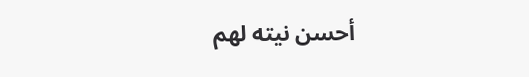أحسن نيته لهم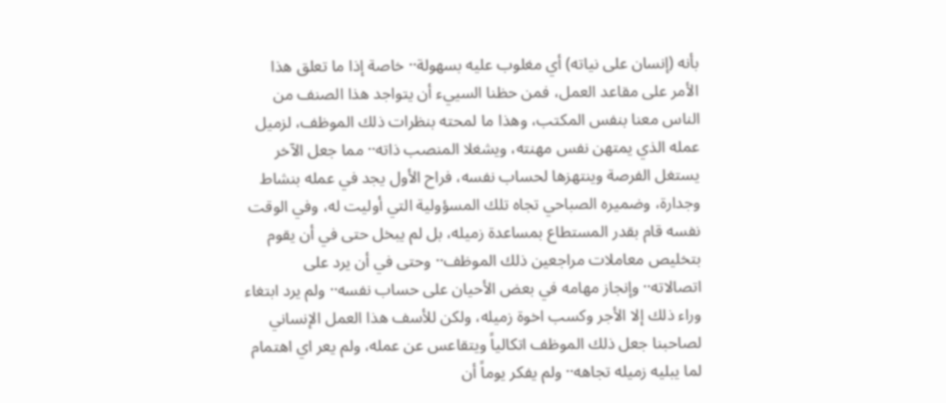بأنه (إنسان على نياته) أي مغلوب عليه بسهولة·· خاصة إذا ما تعلق هذا الأمر على مقاعد العمل، فمن حظنا السييء أن يتواجد هذا الصنف من الناس معنا بنفس المكتب، وهذا ما لمحته بنظرات ذلك الموظف، لزميل عمله الذي يمتهن نفس مهنته، ويشغلا المنصب ذاته·· مما جعل الآخر يستغل الفرصة وينتهزها لحساب نفسه، فراح الأول يجد في عمله بنشاط وجدارة، وضميره الصباحي تجاه تلك المسؤولية التي أوليت له، وفي الوقت نفسه قام بقدر المستطاع بمساعدة زميله، بل لم يبخل حتى في أن يقوم بتخليص معاملات مراجعين ذلك الموظف·· وحتى في أن يرد على اتصالاته·· وإنجاز مهامه في بعض الأحيان على حساب نفسه·· ولم يرد ابتغاء وراء ذلك إلا الأجر وكسب اخوة زميله، ولكن للأسف هذا العمل الإنساني لصاحبنا جعل ذلك الموظف اتكالياً ويتقاعس عن عمله، ولم يعر اي اهتمام لما يبليه زميله تجاهه·· ولم يفكر يوماً أن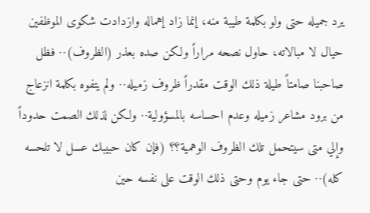يرد جميله حتى ولو بكلمة طيبة منه، إنما زاد إهماله وازدادت شكوى الموظفين حيال لا مبالاته، حاول نصحه مراراً ولكن صده بعذر (الظروف)·· فظل صاحبنا صامتاً طيلة ذلك الوقت مقدراً ظروف زميله·· ولم يتفوه بكلمة انزعاج من برود مشاعر زميله وعدم احساسه بالمسؤولية·· ولكن لذلك الصمت حدوداً وإلي متى سيتحمل تلك الظروف الوهمية؟؟ (فإن كان حبيبك عسل لا تلحسه كله)·· حتى جاء يوم وحتى ذلك الوقت على نفسه حين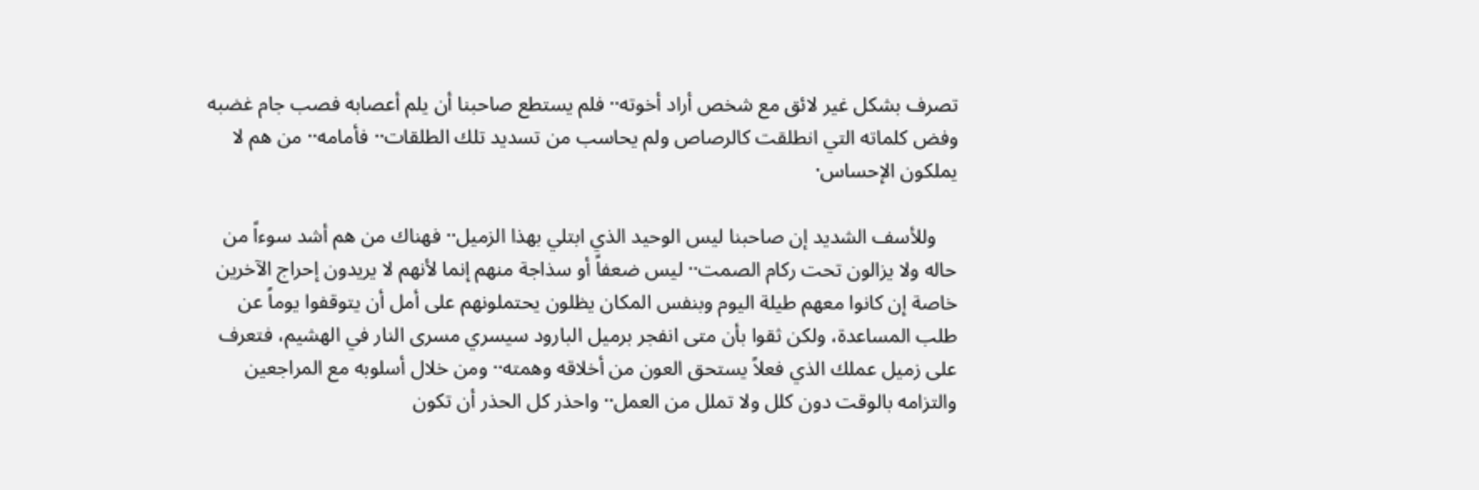تصرف بشكل غير لائق مع شخص أراد أخوته·· فلم يستطع صاحبنا أن يلم أعصابه فصب جام غضبه وفض كلماته التي انطلقت كالرصاص ولم يحاسب من تسديد تلك الطلقات·· فأمامه·· من هم لا يملكون الإحساس·

    وللأسف الشديد إن صاحبنا ليس الوحيد الذي ابتلي بهذا الزميل·· فهناك من هم أشد سوءاً من حاله ولا يزالون تحت ركام الصمت·· ليس ضعفاً أو سذاجة منهم إنما لأنهم لا يريدون إحراج الآخرين خاصة إن كانوا معهم طيلة اليوم وبنفس المكان يظلون يحتملونهم على أمل أن يتوقفوا يوماً عن طلب المساعدة، ولكن ثقوا بأن متى انفجر برميل البارود سيسري مسرى النار في الهشيم، فتعرف على زميل عملك الذي فعلاً يستحق العون من أخلاقه وهمته·· ومن خلال أسلوبه مع المراجعين والتزامه بالوقت دون كلل ولا تملل من العمل·· واحذر كل الحذر أن تكون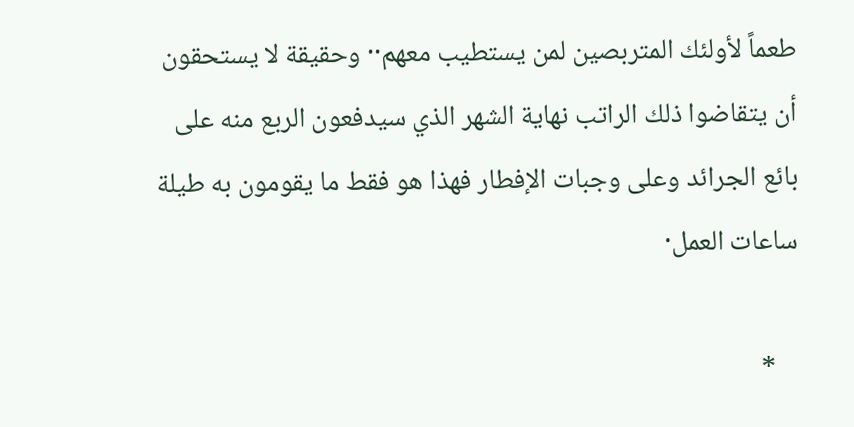طعماً لأولئك المتربصين لمن يستطيب معهم·· وحقيقة لا يستحقون أن يتقاضوا ذلك الراتب نهاية الشهر الذي سيدفعون الربع منه على بائع الجرائد وعلى وجبات الإفطار فهذا هو فقط ما يقومون به طيلة ساعات العمل·

    *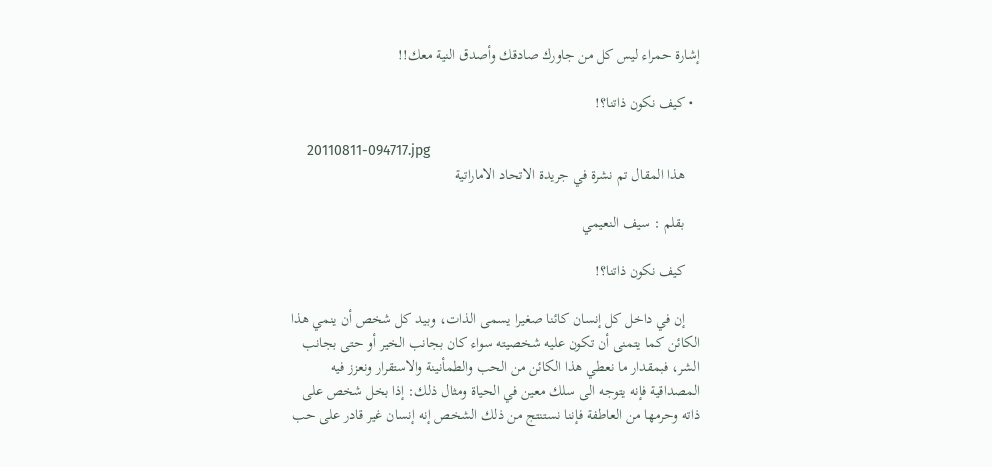إشارة حمراء ليس كل من جاورك صادقك وأصدق النية معك!!

  • كيف نكون ذاتنا؟!

    20110811-094717.jpg
    هذا المقال تم نشرة في جريدة الاتحاد الاماراتية

    بقلم : سيف النعيمي

    كيف نكون ذاتنا؟!

    إن في داخل كل إنسان كائنا صغيرا يسمى الذات، وبيد كل شخص أن ينمي هذا الكائن كما يتمنى أن تكون عليه شخصيته سواء كان بجانب الخير أو حتى بجانب الشر، فبمقدار ما نعطي هذا الكائن من الحب والطمأنينة والاستقرار ونعزز فيه المصداقية فإنه يتوجه الى سلك معين في الحياة ومثال ذلك: إذا بخل شخص على ذاته وحرمها من العاطفة فإننا نستنتج من ذلك الشخص إنه إنسان غير قادر على حب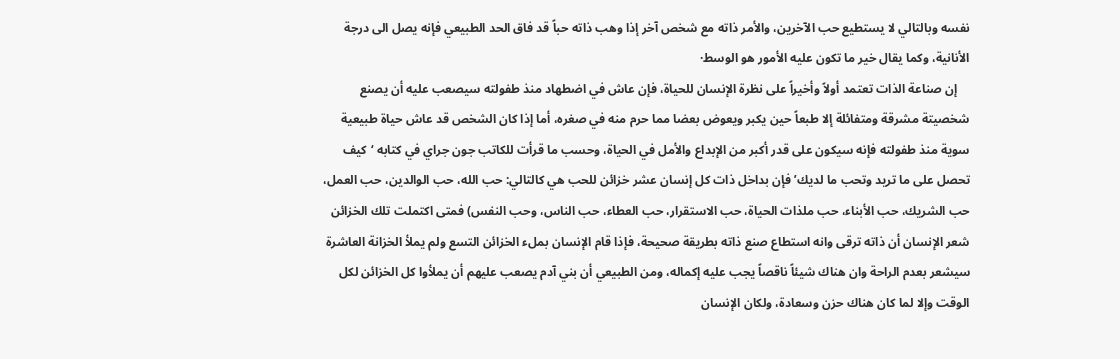نفسه وبالتالي لا يستطيع حب الآخرين، والأمر ذاته مع شخص آخر إذا وهب ذاته حباً قد فاق الحد الطبيعي فإنه يصل الى درجة الأنانية، وكما يقال خير ما تكون عليه الأمور هو الوسط·
    إن صناعة الذات تعتمد أولاً وأخيراً على نظرة الإنسان للحياة، فإن عاش في اضطهاد منذ طفولته سيصعب عليه أن يصنع شخصيتة مشرقة ومتفائلة إلا طبعاً حين يكبر ويعوض بعضا مما حرم منه في صغره، أما إذا كان الشخص قد عاش حياة طبيعية سوية منذ طفولته فإنه سيكون على قدر أكبر من الإبداع والأمل في الحياة، وحسب ما قرأت للكاتب جون جراي في كتابه ‘كيف تحصل على ما تريد وتحب ما لديك’ فإن بداخل ذات كل إنسان عشر خزائن للحب هي كالتالي: حب الله، حب الوالدين، حب العمل، حب الشريك، حب الأبناء، حب ملذات الحياة، حب الاستقرار، حب العطاء، حب الناس، وحب النفس) فمتى اكتملت تلك الخزائن شعر الإنسان أن ذاته ترقى وانه استطاع صنع ذاته بطريقة صحيحة، فإذا قام الإنسان بملء الخزائن التسع ولم يملأ الخزانة العاشرة سيشعر بعدم الراحة وان هناك شيئاً ناقصاً يجب عليه إكماله، ومن الطبيعي أن بني آدم يصعب عليهم أن يملأوا كل الخزائن لكل الوقت وإلا لما كان هناك حزن وسعادة، ولكان الإنسان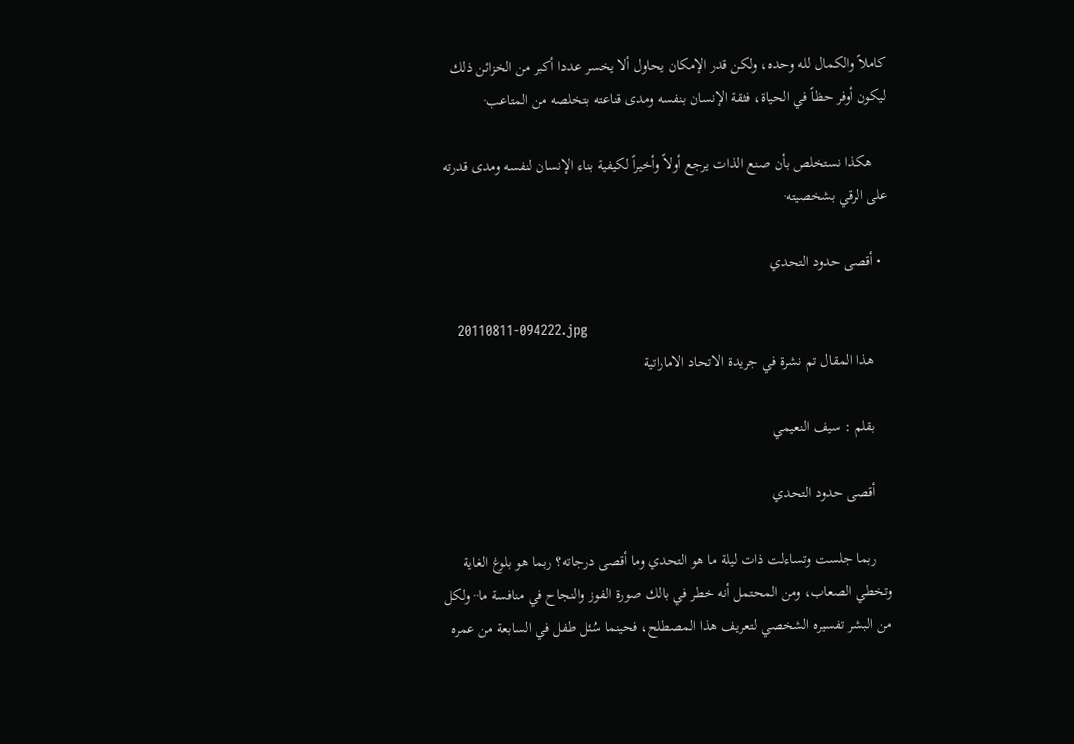كاملاً والكمال لله وحده، ولكن قدر الإمكان يحاول ألا يخسر عددا أكبر من الخزائن ذلك ليكون أوفر حظاً في الحياة، فثقة الإنسان بنفسه ومدى قناعته بتخلصه من المتاعب·

    هكذا نستخلص بأن صنع الذات يرجع أولاً وأخيراً لكيفية بناء الإنسان لنفسه ومدى قدرته على الرقي بشخصيته·

  • أقصى حدود التحدي

    20110811-094222.jpg
    هذا المقال تم نشرة في جريدة الاتحاد الاماراتية

    بقلم : سيف النعيمي

    أقصى حدود التحدي

    ربما جلست وتساءلت ذات ليلة ما هو التحدي وما أقصى درجاته؟ ربما هو بلوغ الغاية وتخطي الصعاب، ومن المحتمل أنه خطر في بالك صورة الفوز والنجاح في منافسة ما·· ولكل من البشر تفسيره الشخصي لتعريف هذا المصطلح، فحينما سُئل طفل في السابعة من عمره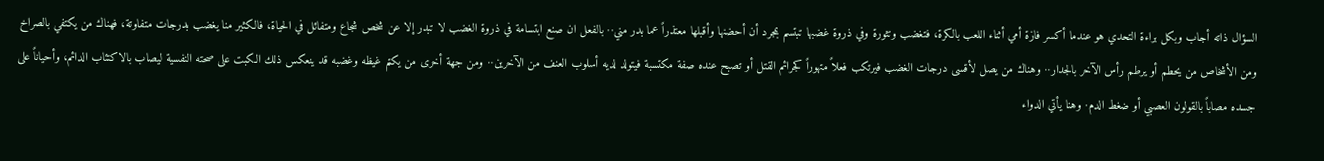السؤال ذاته أجاب وبكل براءة التحدي هو عندما أكسر فازة أمي أثناء اللعب بالكرة، فتغضب وتثورة وفي ذروة غضبها تبتسم بمجرد أن أحضنها وأقبلها معتذراً عما بدر مني·· بالفعل ان صنع ابتسامة في ذروة الغضب لا تبدر إلا عن شخص شجاع ومتفائل في الحياة، فالكثير منا يغضب بدرجات متفاوتة، فهناك من يكتفي بالصراخ ومن الأشخاص من يحطم أو يرطم رأس الآخر بالجدار·· وهناك من يصل لأقسى درجات الغضب فيرتكب فعلاً متهوراً كجرائم القتل أو تصبح عنده صفة مكتسبة فيتولد لديه أسلوب العنف من الآخرين·· ومن جهة أخرى من يكتم غيظه وغضبه قد ينعكس ذلك الكبت على صحته النفسية ليصاب بالاكتئاب الدائم، وأحياناً على جسده مصاباً بالقولون العصبي أو ضغط الدم· وهنا يأتي الدواء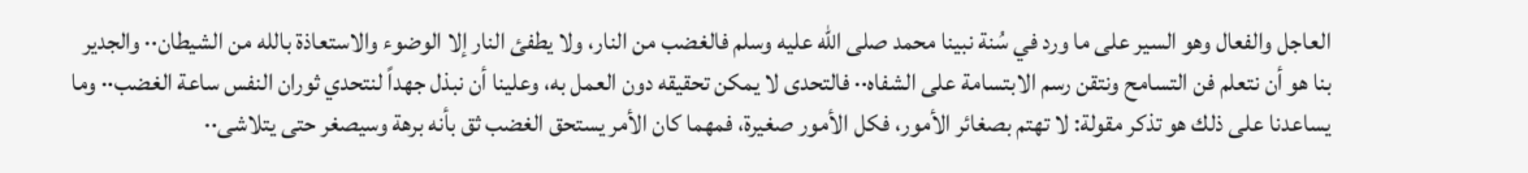العاجل والفعال وهو السير على ما ورد في سُنة نبينا محمد صلى الله عليه وسلم فالغضب من النار، ولا يطفئ النار إلا الوضوء والاستعاذة بالله من الشيطان·· والجدير بنا هو أن نتعلم فن التسامح ونتقن رسم الابتسامة على الشفاه·· فالتحدى لا يمكن تحقيقه دون العمل به، وعلينا أن نبذل جهداً لنتحدي ثوران النفس ساعة الغضب·· وما يساعدنا على ذلك هو تذكر مقولة: لا تهتم بصغائر الأمور، فكل الأمور صغيرة، فمهما كان الأمر يستحق الغضب ثق بأنه برهة وسيصغر حتى يتلاشى··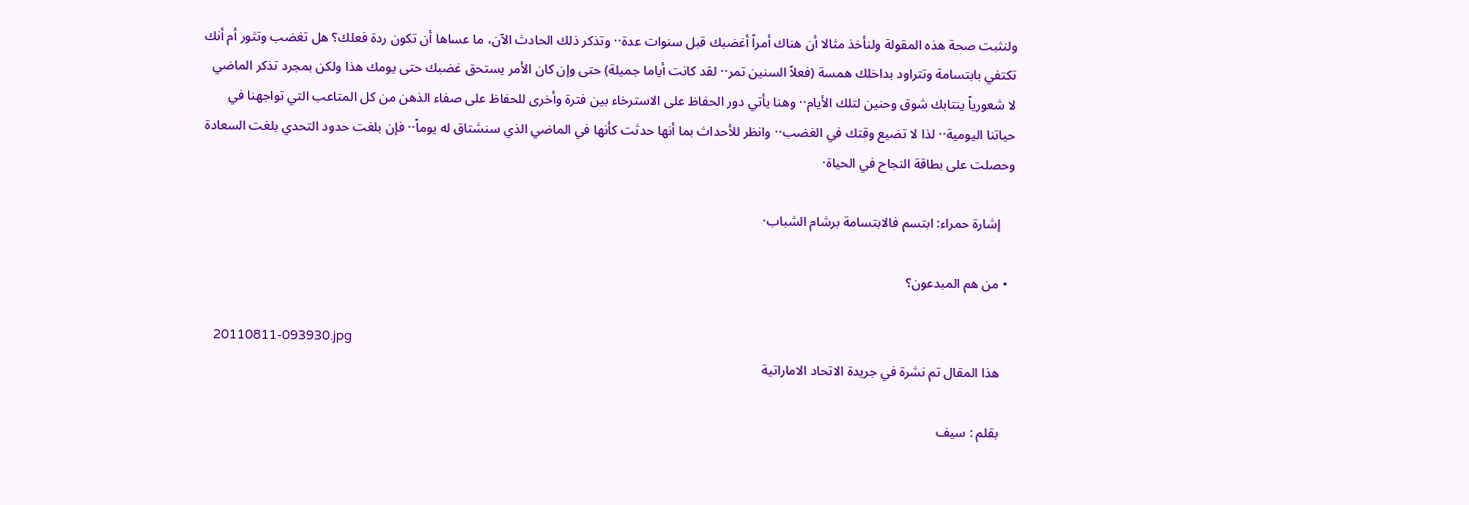ولنثبت صحة هذه المقولة ولنأخذ مثالا أن هناك أمراً أغضبك قبل سنوات عدة·· وتذكر ذلك الحادث الآن، ما عساها أن تكون ردة فعلك؟ هل تغضب وتثور أم أنك تكتفي بابتسامة وتتراود بداخلك همسة (فعلاً السنين تمر·· لقد كانت أياما جميلة) حتى وإن كان الأمر يستحق غضبك حتى يومك هذا ولكن بمجرد تذكر الماضي لا شعورياً ينتابك شوق وحنين لتلك الأيام·· وهنا يأتي دور الحفاظ على الاسترخاء بين فترة وأخرى للحفاظ على صفاء الذهن من كل المتاعب التي تواجهنا في حياتنا اليومية·· لذا لا تضيع وقتك في الغضب·· وانظر للأحداث بما أنها حدثت كأنها في الماضي الذي سنشتاق له يوماً·· فإن بلغت حدود التحدي بلغت السعادة وحصلت على بطاقة النجاح في الحياة·

    إشارة حمراء: ابتسم فالابتسامة برشام الشباب·

  • من هم المبدعون؟

    20110811-093930.jpg
    هذا المقال تم نشرة في جريدة الاتحاد الاماراتية

    بقلم : سيف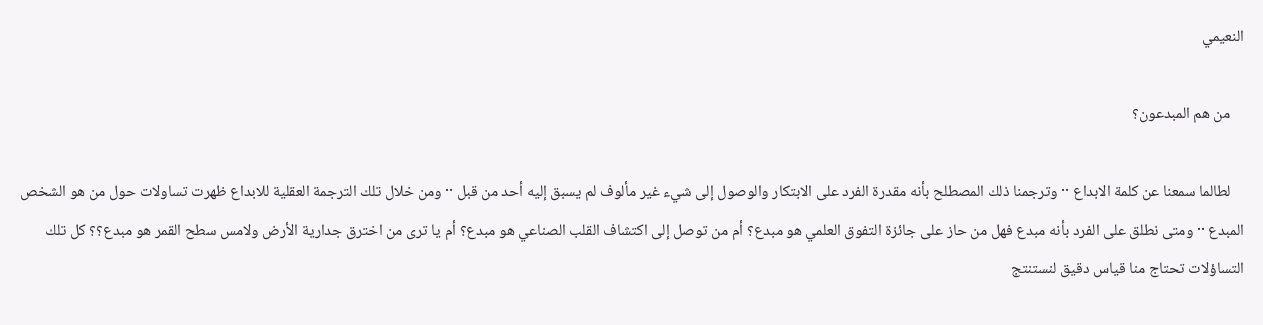النعيمي

    من هم المبدعون؟

    لطالما سمعنا عن كلمة الابداع ·· وترجمنا ذلك المصطلح بأنه مقدرة الفرد على الابتكار والوصول إلى شيء غير مألوف لم يسبق إليه أحد من قبل ·· ومن خلال تلك الترجمة العقلية للابداع ظهرت تساولات حول من هو الشخص المبدع ·· ومتى نطلق على الفرد بأنه مبدع فهل من حاز على جائزة التفوق العلمي هو مبدع؟ أم من توصل إلى اكتشاف القلب الصناعي هو مبدع؟ أم يا ترى من اخترق جدارية الأرض ولامس سطح القمر هو مبدع؟؟ كل تلك التساؤلات تحتاج منا قياس دقيق لنستنتج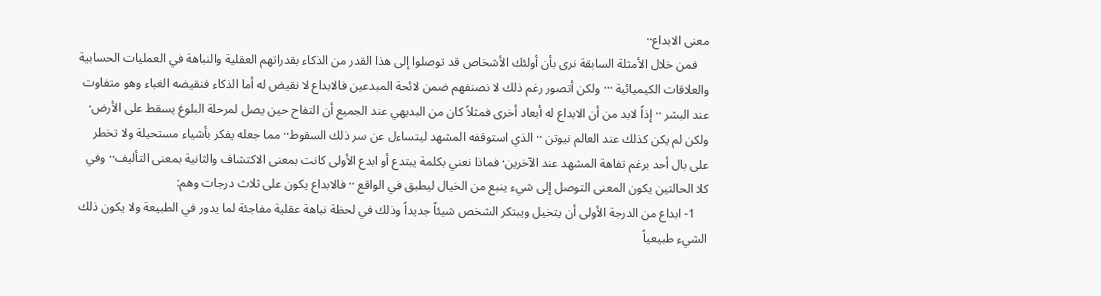معنى الابداع··
    فمن خلال الأمثلة السابقة نرى بأن أولئك الأشخاص قد توصلوا إلى هذا القدر من الذكاء بقدراتهم العقلية والنباهة في العمليات الحسابية والعلاقات الكيميائية ··· ولكن أتصور رغم ذلك لا نصنفهم ضمن لائحة المبدعين فالابداع لا نقيض له أما الذكاء فنقيضه الغباء وهو متفاوت عند البشر ·· إذاً لابد من أن الابداع له أبعاد أخرى فمثلاً كان من البديهي عند الجميع أن التفاح حين يصل لمرحلة البلوغ يسقط على الأرض· ولكن لم يكن كذلك عند العالم نيوتن ·· الذي استوقفه المشهد ليتساءل عن سر ذلك السقوط·· مما جعله يفكر بأشياء مستحيلة ولا تخطر على بال أحد برغم تفاهة المشهد عند الآخرين· فماذا نعني بكلمة يبتدع أو ابدع الأولى كانت بمعنى الاكتشاف والثانية بمعنى التأليف·· وفي كلا الحالتين يكون المعنى التوصل إلى شيء ينبع من الخيال ليطبق في الواقع ·· فالابداع يكون على ثلاث درجات وهم:
    1- ابداع من الدرجة الأولى أن يتخيل ويبتكر الشخص شيئاً جديداً وذلك في لحظة نباهة عقلية مفاجئة لما يدور في الطبيعة ولا يكون ذلك الشيء طبيعياً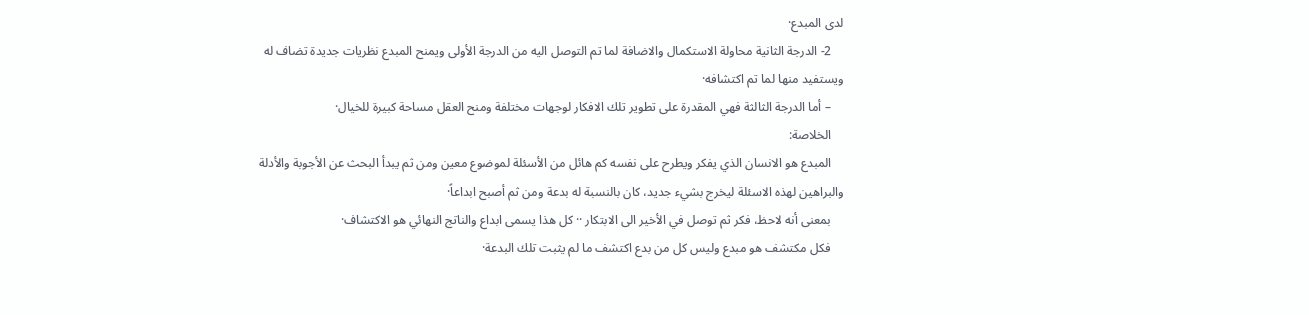لدى المبدع·
    2- الدرجة الثانية محاولة الاستكمال والاضافة لما تم التوصل اليه من الدرجة الأولى ويمنح المبدع نظريات جديدة تضاف له ويستفيد منها لما تم اكتشافه·
    – أما الدرجة الثالثة فهي المقدرة على تطوير تلك الافكار لوجهات مختلفة ومنح العقل مساحة كبيرة للخيال·
    الخلاصة:
    المبدع هو الانسان الذي يفكر ويطرح على نفسه كم هائل من الأسئلة لموضوع معين ومن ثم يبدأ البحث عن الأجوبة والأدلة والبراهين لهذه الاسئلة ليخرج بشيء جديد، كان بالنسبة له بدعة ومن ثم أصبح ابداعاً·
    بمعنى أنه لاحظ، فكر ثم توصل في الأخير الى الابتكار ·· كل هذا يسمى ابداع والناتج النهائي هو الاكتشاف·
    فكل مكتشف هو مبدع وليس كل من بدع اكتشف ما لم يثبت تلك البدعة·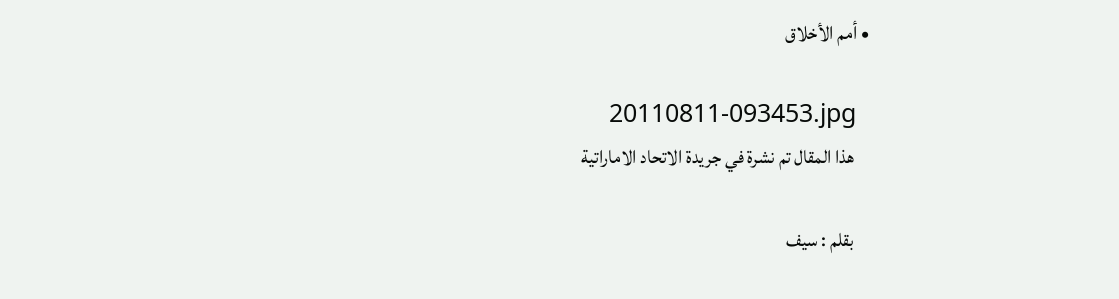• أمم الأخلاق

    20110811-093453.jpg
    هذا المقال تم نشرة في جريدة الاتحاد الاماراتية

    بقلم : سيف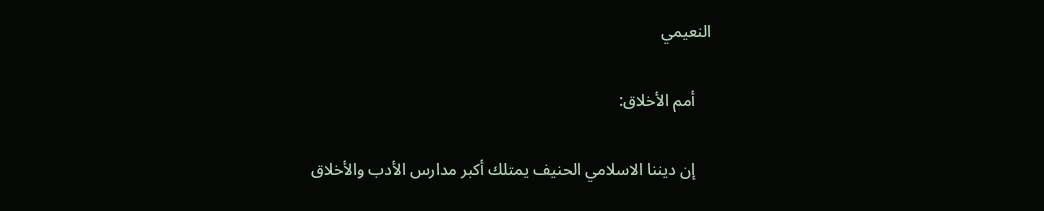النعيمي

    أمم الأخلاق:

    إن ديننا الاسلامي الحنيف يمتلك أكبر مدارس الأدب والأخلاق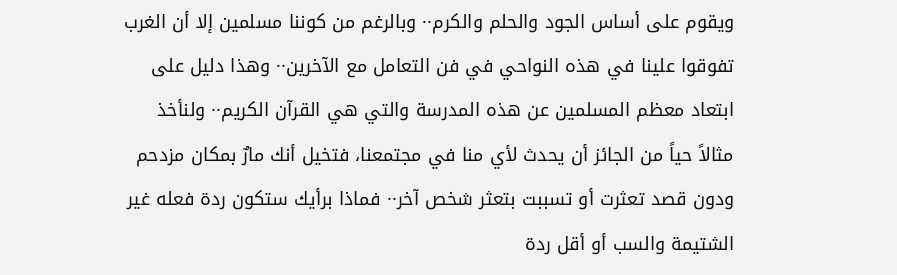ويقوم على أساس الجود والحلم والكرم·· وبالرغم من كوننا مسلمين إلا أن الغرب تفوقوا علينا في هذه النواحي في فن التعامل مع الآخرين·· وهذا دليل على ابتعاد معظم المسلمين عن هذه المدرسة والتي هي القرآن الكريم·· ولنأخذ مثالاً حياً من الجائز أن يحدث لأي منا في مجتمعنا، فتخيل أنك مارٌ بمكان مزدحم ودون قصد تعثرت أو تسببت بتعثر شخص آخر·· فماذا برأيك ستكون ردة فعله غير الشتيمة والسب أو أقل ردة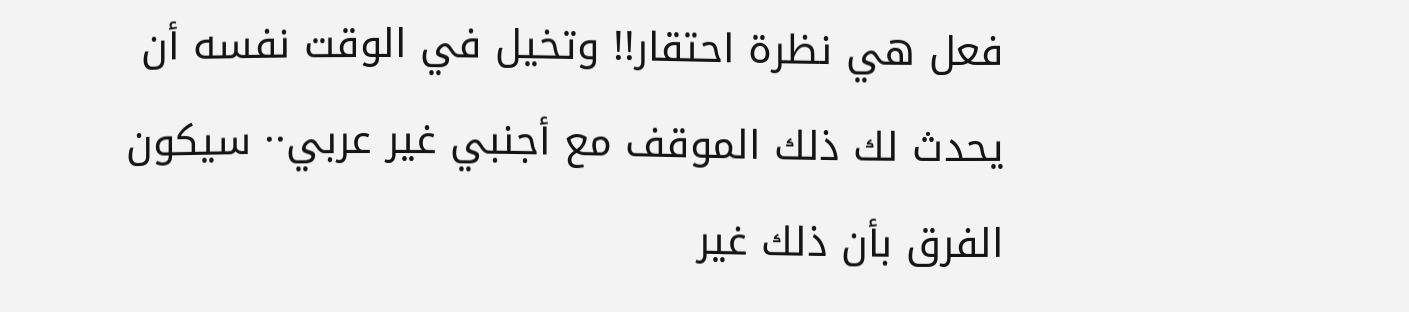فعل هي نظرة احتقار!! وتخيل في الوقت نفسه أن يحدث لك ذلك الموقف مع أجنبي غير عربي·· سيكون الفرق بأن ذلك غير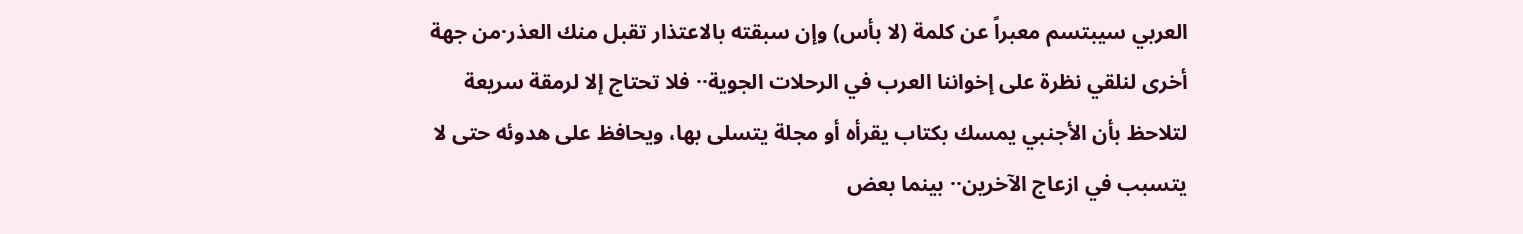العربي سيبتسم معبراً عن كلمة (لا بأس) وإن سبقته بالاعتذار تقبل منك العذر·من جهة أخرى لنلقي نظرة على إخواننا العرب في الرحلات الجوية·· فلا تحتاج إلا لرمقة سريعة لتلاحظ بأن الأجنبي يمسك بكتاب يقرأه أو مجلة يتسلى بها، ويحافظ على هدوئه حتى لا يتسبب في ازعاج الآخرين·· بينما بعض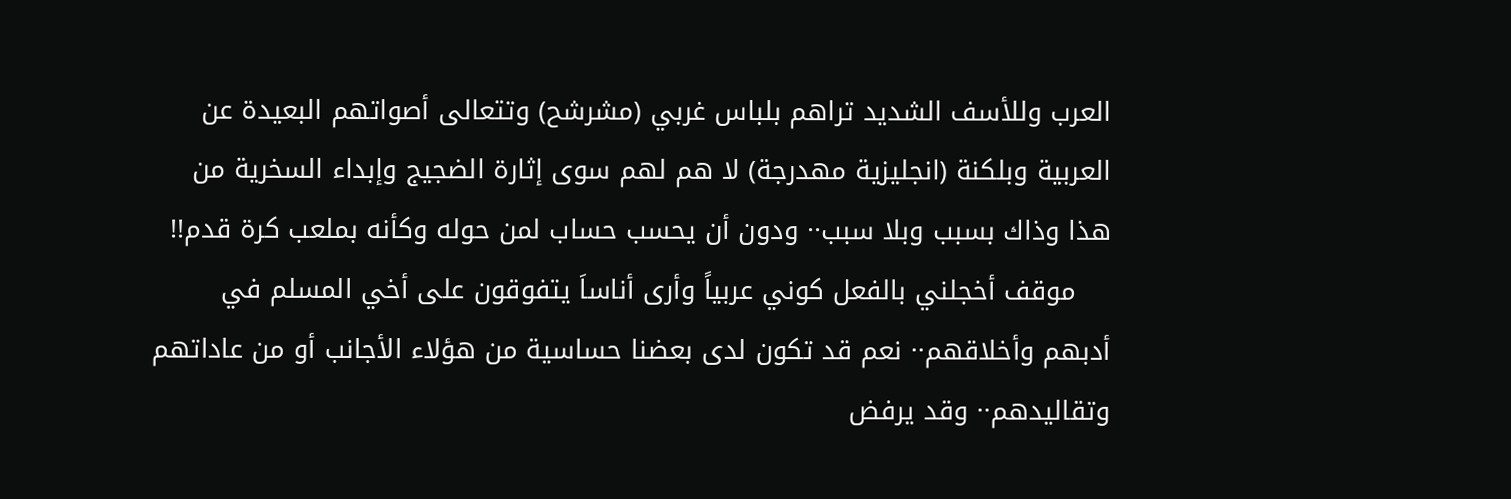العرب وللأسف الشديد تراهم بلباس غربي (مشرشح) وتتعالى أصواتهم البعيدة عن العربية وبلكنة (انجليزية مهدرجة) لا هم لهم سوى إثارة الضجيج وإبداء السخرية من هذا وذاك بسبب وبلا سبب·· ودون أن يحسب حساب لمن حوله وكأنه بملعب كرة قدم!!
    موقف أخجلني بالفعل كوني عربياً وأرى أناساَ يتفوقون على أخي المسلم في أدبهم وأخلاقهم·· نعم قد تكون لدى بعضنا حساسية من هؤلاء الأجانب أو من عاداتهم وتقاليدهم·· وقد يرفض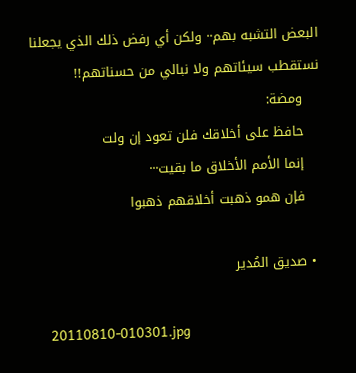البعض التشبه بهم·· ولكن أي رفض ذلك الذي يجعلنا نستقطب سيئاتهم ولا نبالي من حسناتهم!!
    ومضة:
    حافظ على أخلاقك فلن تعود إن ولت
    إنما الأمم الأخلاق ما بقيت···
    فإن همو ذهبت أخلاقهم ذهبوا

  • صديق المُدير

    20110810-010301.jpg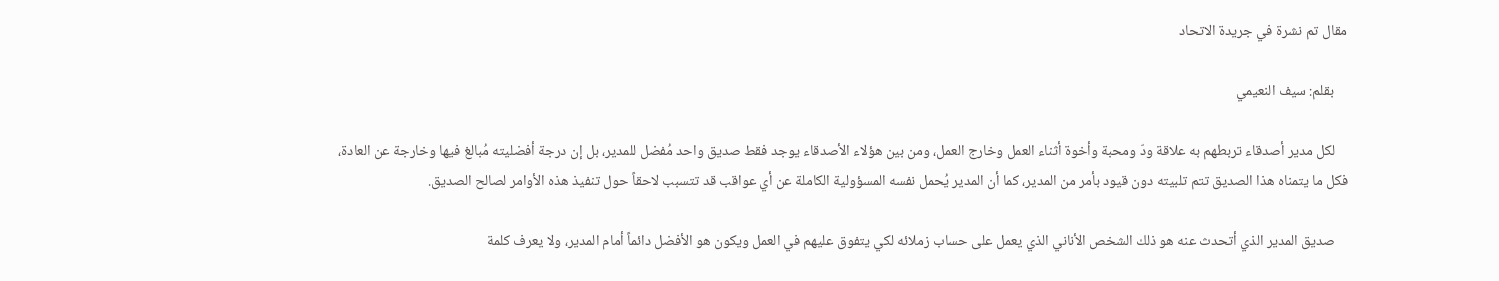مقال تم نشرة في جريدة الاتحاد

    بقلم: سيف النعيمي

    لكل مدير أصدقاء تربطهم به علاقة ودّ ومحبة وأخوة أثناء العمل وخارج العمل، ومن بين هؤلاء الأصدقاء يوجد فقط صديق واحد مُفضل للمدير، بل إن درجة أفضليته مُبالغ فيها وخارجة عن العادة، فكل ما يتمناه هذا الصديق تتم تلبيته دون قيود بأمر من المدير، كما أن المدير يُحمل نفسه المسؤولية الكاملة عن أي عواقب قد تتسبب لاحقاً حول تنفيذ هذه الأوامر لصالح الصديق.

    صديق المدير الذي أتحدث عنه هو ذلك الشخص الأناني الذي يعمل على حساب زملائه لكي يتفوق عليهم في العمل ويكون هو الأفضل دائماً أمام المدير، ولا يعرف كلمة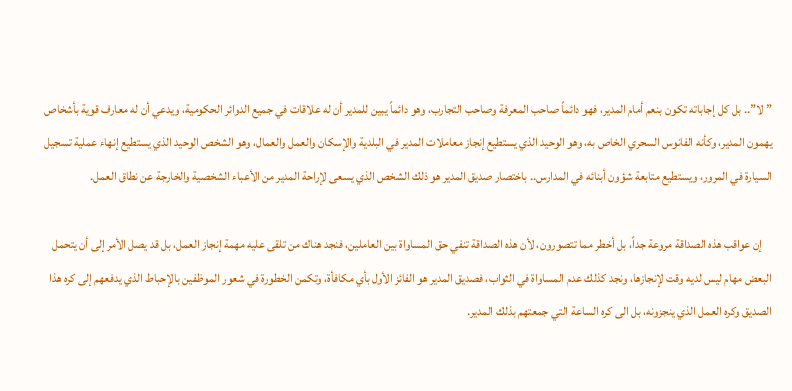”لا”.. بل كل إجاباته تكون بنعم أمام المدير، فهو دائماً صاحب المعرفة وصاحب التجارب، وهو دائماً يبين للمدير أن له علاقات في جميع الدوائر الحكومية، ويدعي أن له معارف قوية بأشخاص يهمون المدير، وكأنه الفانوس السحري الخاص به، وهو الوحيد الذي يستطيع إنجاز معاملات المدير في البلدية والإسكان والعمل والعمال، وهو الشخص الوحيد الذي يستطيع إنهاء عملية تسجيل السيارة في المرور، ويستطيع متابعة شؤون أبنائه في المدارس.. باختصار صديق المدير هو ذلك الشخص الذي يسعى لإراحة المدير من الأعباء الشخصية والخارجة عن نطاق العمل.

    إن عواقب هذه الصداقة مروعة جداً، بل أخطر مما تتصورون، لأن هذه الصداقة تنفي حق المساواة بين العاملين، فنجد هناك من تلقى عليه مهمة إنجاز العمل، بل قد يصل الأمر إلى أن يتحمل البعض مهام ليس لديه وقت لإنجازها، ونجد كذلك عدم المساواة في الثواب، فصديق المدير هو الفائز الأول بأي مكافأة، وتكمن الخطورة في شعور الموظفين بالإحباط الذي يدفعهم إلى كره هذا الصديق وكره العمل الذي ينجزونه، بل الى كره الساعة التي جمعتهم بذلك المدير.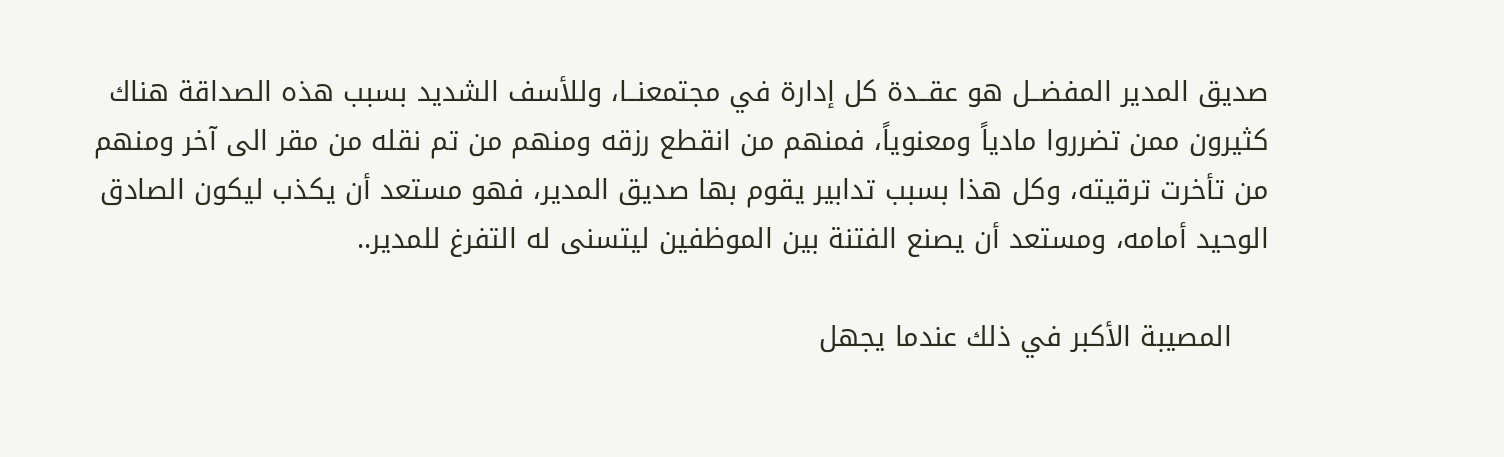صديق المدير المفضــل هو عقــدة كل إدارة في مجتمعنــا، وللأسف الشديد بسبب هذه الصداقة هناك كثيرون ممن تضرروا مادياً ومعنوياً، فمنهم من انقطع رزقه ومنهم من تم نقله من مقر الى آخر ومنهم من تأخرت ترقيته، وكل هذا بسبب تدابير يقوم بها صديق المدير، فهو مستعد أن يكذب ليكون الصادق الوحيد أمامه، ومستعد أن يصنع الفتنة بين الموظفين ليتسنى له التفرغ للمدير..

    المصيبة الأكبر في ذلك عندما يجهل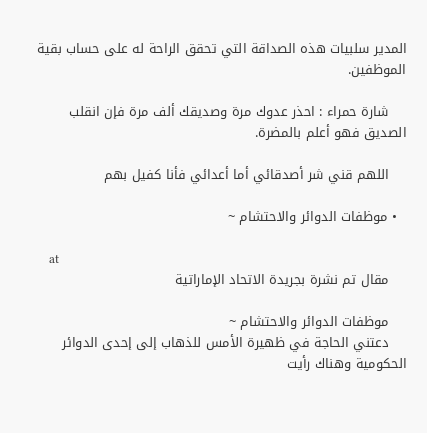المدير سلبيات هذه الصداقة التي تحقق الراحة له على حساب بقية الموظفين.

    شارة حمراء : احذر عدوك مرة وصديقك ألف مرة فإن انقلب الصديق فهو أعلم بالمضرة.

    اللهم قني شر أصدقائي أما أعدائي فأنا كفيل بهم

  • موظفات الدوائر والاحتشام ~

    at
    مقال تم نشرة بجريدة الاتحاد الإماراتية

    موظفات الدوائر والاحتشام ~
    دعتني الحاجة في ظهيرة الأمس للذهاب إلى إحدى الدوائر الحكومية وهناك رأيت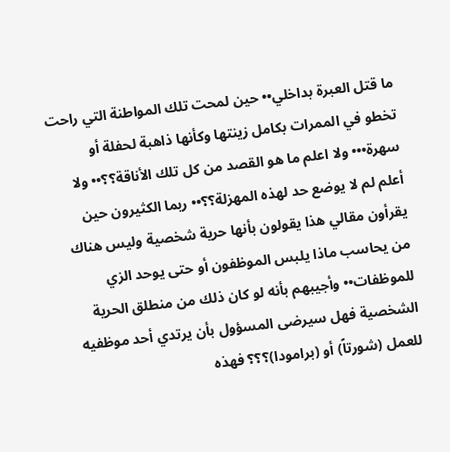ما قتل العبرة بداخلي•• حين لمحت تلك المواطنة التي راحت تخطو في الممرات بكامل زينتها وكأنها ذاهبة لحفلة أو سهرة••• ولا اعلم ما هو القصد من كل تلك الأناقة؟؟•• ولا أعلم لم لا يوضع حد لهذه المهزلة؟؟•• ربما الكثيرون حين يقرأون مقالي هذا يقولون بأنها حرية شخصية وليس هناك من يحاسب ماذا يلبس الموظفون أو حتى يوحد الزي للموظفات•• وأجيبهم بأنه لو كان ذلك من منطلق الحرية الشخصية فهل سيرضى المسؤول بأن يرتدي أحد موظفيه للعمل (شورتاً) أو (برامودا)؟؟؟ فهذه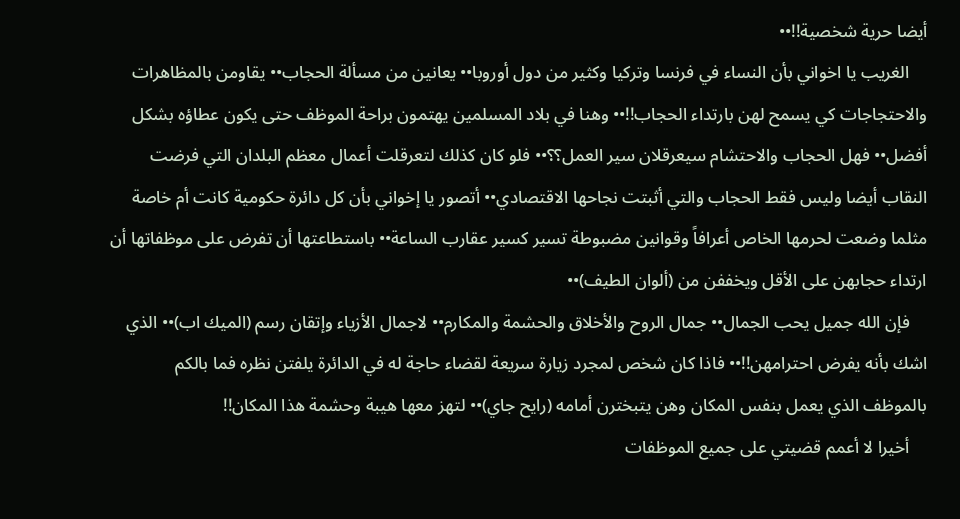أيضا حرية شخصية!!••
    الغريب يا اخواني بأن النساء في فرنسا وتركيا وكثير من دول أوروبا•• يعانين من مسألة الحجاب•• يقاومن بالمظاهرات والاحتجاجات كي يسمح لهن بارتداء الحجاب!!•• وهنا في بلاد المسلمين يهتمون براحة الموظف حتى يكون عطاؤه بشكل أفضل•• فهل الحجاب والاحتشام سيعرقلان سير العمل؟؟•• فلو كان كذلك لتعرقلت أعمال معظم البلدان التي فرضت النقاب أيضا وليس فقط الحجاب والتي أثبتت نجاحها الاقتصادي•• أتصور يا إخواني بأن كل دائرة حكومية كانت أم خاصة مثلما وضعت لحرمها الخاص أعرافاً وقوانين مضبوطة تسير كسير عقارب الساعة•• باستطاعتها أن تفرض على موظفاتها أن ارتداء حجابهن على الأقل ويخففن من (ألوان الطيف)••
    فإن الله جميل يحب الجمال•• جمال الروح والأخلاق والحشمة والمكارم•• لاجمال الأزياء وإتقان رسم (الميك اب)•• الذي اشك بأنه يفرض احترامهن!!•• فاذا كان شخص لمجرد زيارة سريعة لقضاء حاجة له في الدائرة يلفتن نظره فما بالكم بالموظف الذي يعمل بنفس المكان وهن يتبخترن أمامه (رايح جاي)•• لتهز معها هيبة وحشمة هذا المكان!!
    أخيرا لا أعمم قضيتي على جميع الموظفات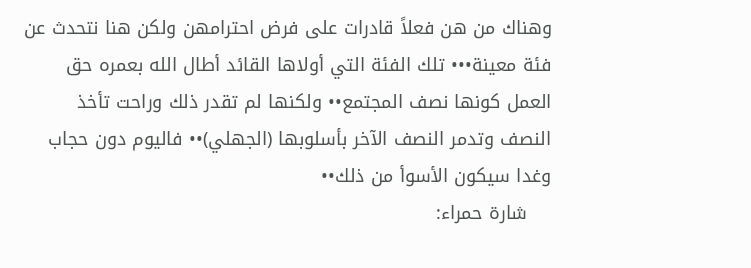وهناك من هن فعلاً قادرات على فرض احترامهن ولكن هنا نتحدث عن فئة معينة••• تلك الفئة التي أولاها القائد أطال الله بعمره حق العمل كونها نصف المجتمع•• ولكنها لم تقدر ذلك وراحت تأخذ النصف وتدمر النصف الآخر بأسلوبها (الجهلي)•• فاليوم دون حجاب وغدا سيكون الأسوأ من ذلك••
    شارة حمراء: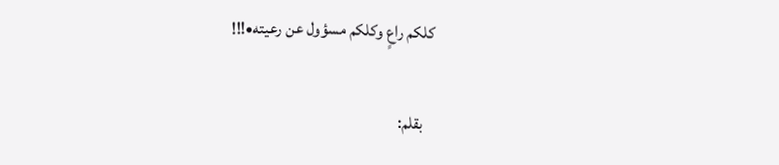كلكم راعٍ وكلكم مسؤول عن رعيته•!!!

    بقلم: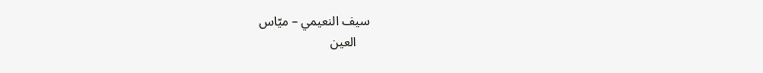سيف النعيمي – ميّاس
    العين